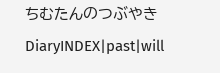ちむたんのつぶやき
DiaryINDEX|past|will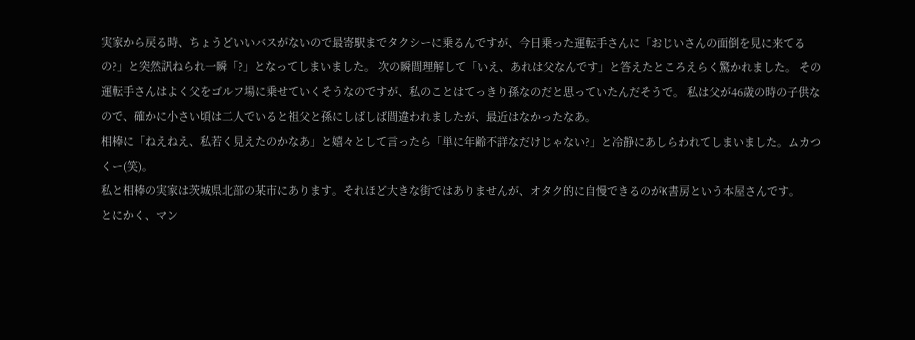実家から戻る時、ちょうどいいバスがないので最寄駅までタクシーに乗るんですが、今日乗った運転手さんに「おじいさんの面倒を見に来てるの?」と突然訊ねられ一瞬「?」となってしまいました。 次の瞬間理解して「いえ、あれは父なんです」と答えたところえらく驚かれました。 その運転手さんはよく父をゴルフ場に乗せていくそうなのですが、私のことはてっきり孫なのだと思っていたんだそうで。 私は父が46歳の時の子供なので、確かに小さい頃は二人でいると祖父と孫にしばしば間違われましたが、最近はなかったなあ。
相棒に「ねえねえ、私若く見えたのかなあ」と嬉々として言ったら「単に年齢不詳なだけじゃない?」と冷静にあしらわれてしまいました。ムカつくー(笑)。
私と相棒の実家は茨城県北部の某市にあります。それほど大きな街ではありませんが、オタク的に自慢できるのがK書房という本屋さんです。
とにかく、マン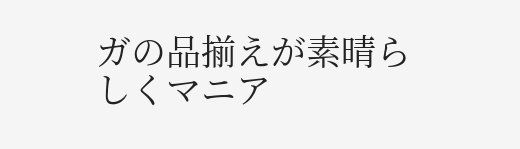ガの品揃えが素晴らしくマニア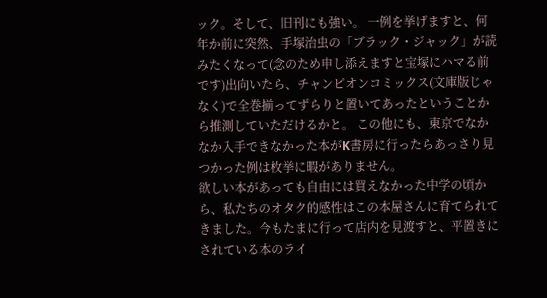ック。そして、旧刊にも強い。 一例を挙げますと、何年か前に突然、手塚治虫の「ブラック・ジャック」が読みたくなって(念のため申し添えますと宝塚にハマる前です)出向いたら、チャンピオンコミックス(文庫版じゃなく)で全巻揃ってずらりと置いてあったということから推測していただけるかと。 この他にも、東京でなかなか入手できなかった本がK書房に行ったらあっさり見つかった例は枚挙に暇がありません。
欲しい本があっても自由には買えなかった中学の頃から、私たちのオタク的感性はこの本屋さんに育てられてきました。今もたまに行って店内を見渡すと、平置きにされている本のライ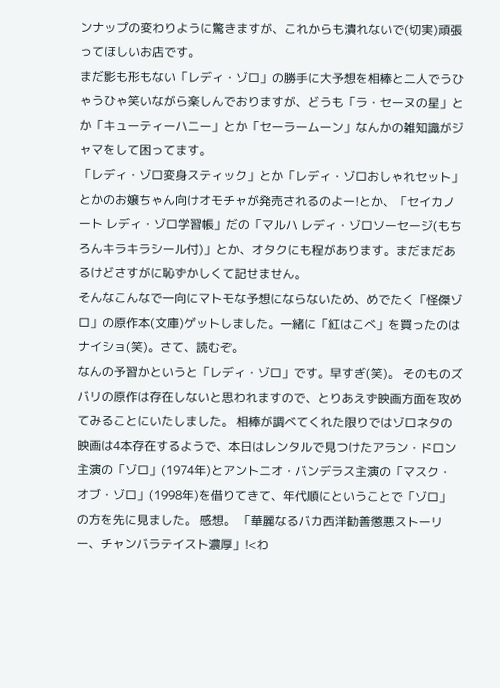ンナップの変わりように驚きますが、これからも潰れないで(切実)頑張ってほしいお店です。
まだ影も形もない「レディ・ゾロ」の勝手に大予想を相棒と二人でうひゃうひゃ笑いながら楽しんでおりますが、どうも「ラ・セーヌの星」とか「キューティーハニー」とか「セーラームーン」なんかの雑知識がジャマをして困ってます。
「レディ・ゾロ変身スティック」とか「レディ・ゾロおしゃれセット」とかのお嬢ちゃん向けオモチャが発売されるのよー!とか、「セイカノート レディ・ゾロ学習帳」だの「マルハ レディ・ゾロソーセージ(もちろんキラキラシール付)」とか、オタクにも程があります。まだまだあるけどさすがに恥ずかしくて記せません。
そんなこんなで一向にマトモな予想にならないため、めでたく「怪傑ゾロ」の原作本(文庫)ゲットしました。一緒に「紅はこべ」を買ったのはナイショ(笑)。さて、読むぞ。
なんの予習かというと「レディ・ゾロ」です。早すぎ(笑)。 そのものズバリの原作は存在しないと思われますので、とりあえず映画方面を攻めてみることにいたしました。 相棒が調べてくれた限りではゾロネタの映画は4本存在するようで、本日はレンタルで見つけたアラン・ドロン主演の「ゾロ」(1974年)とアントニオ・バンデラス主演の「マスク・オブ・ゾロ」(1998年)を借りてきて、年代順にということで「ゾロ」の方を先に見ました。 感想。 「華麗なるバカ西洋勧善懲悪ストーリー、チャンバラテイスト濃厚」!<わ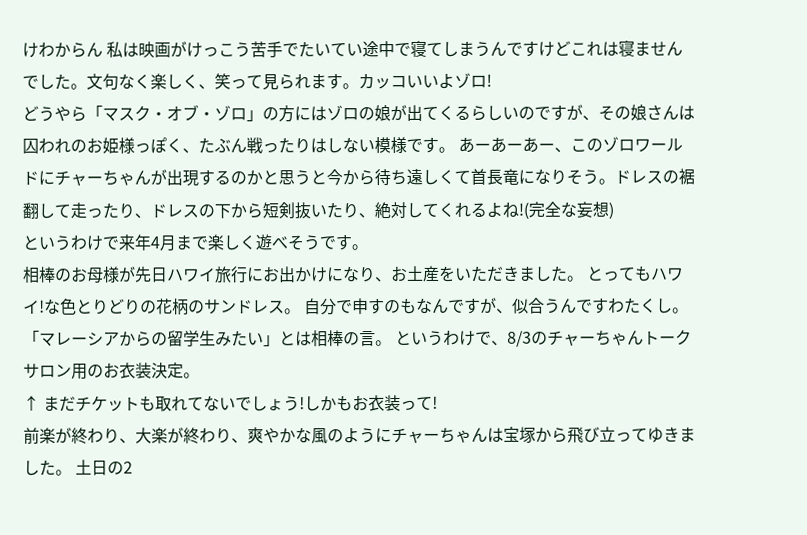けわからん 私は映画がけっこう苦手でたいてい途中で寝てしまうんですけどこれは寝ませんでした。文句なく楽しく、笑って見られます。カッコいいよゾロ!
どうやら「マスク・オブ・ゾロ」の方にはゾロの娘が出てくるらしいのですが、その娘さんは囚われのお姫様っぽく、たぶん戦ったりはしない模様です。 あーあーあー、このゾロワールドにチャーちゃんが出現するのかと思うと今から待ち遠しくて首長竜になりそう。ドレスの裾翻して走ったり、ドレスの下から短剣抜いたり、絶対してくれるよね!(完全な妄想)
というわけで来年4月まで楽しく遊べそうです。
相棒のお母様が先日ハワイ旅行にお出かけになり、お土産をいただきました。 とってもハワイ!な色とりどりの花柄のサンドレス。 自分で申すのもなんですが、似合うんですわたくし。「マレーシアからの留学生みたい」とは相棒の言。 というわけで、8/3のチャーちゃんトークサロン用のお衣装決定。
↑ まだチケットも取れてないでしょう!しかもお衣装って!
前楽が終わり、大楽が終わり、爽やかな風のようにチャーちゃんは宝塚から飛び立ってゆきました。 土日の2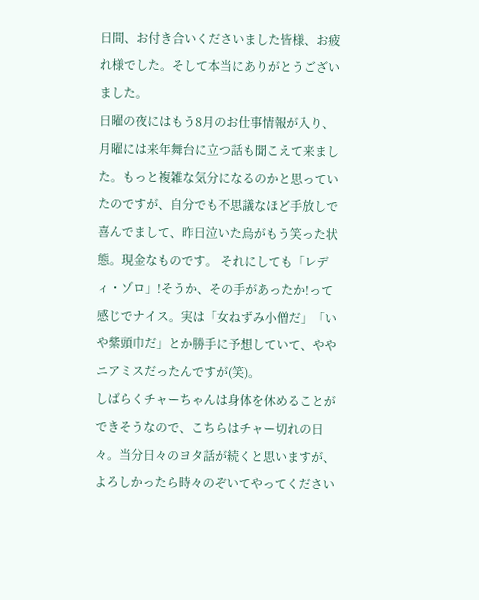日間、お付き合いくださいました皆様、お疲れ様でした。そして本当にありがとうございました。
日曜の夜にはもう8月のお仕事情報が入り、月曜には来年舞台に立つ話も聞こえて来ました。もっと複雑な気分になるのかと思っていたのですが、自分でも不思議なほど手放しで喜んでまして、昨日泣いた烏がもう笑った状態。現金なものです。 それにしても「レディ・ゾロ」!そうか、その手があったか!って感じでナイス。実は「女ねずみ小僧だ」「いや紫頭巾だ」とか勝手に予想していて、ややニアミスだったんですが(笑)。
しばらくチャーちゃんは身体を休めることができそうなので、こちらはチャー切れの日々。当分日々のヨタ話が続くと思いますが、よろしかったら時々のぞいてやってください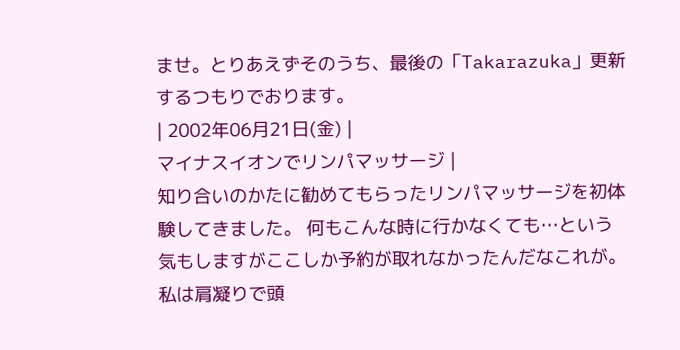ませ。とりあえずそのうち、最後の「Takarazuka」更新するつもりでおります。
| 2002年06月21日(金) |
マイナスイオンでリンパマッサージ |
知り合いのかたに勧めてもらったリンパマッサージを初体験してきました。 何もこんな時に行かなくても…という気もしますがここしか予約が取れなかったんだなこれが。
私は肩凝りで頭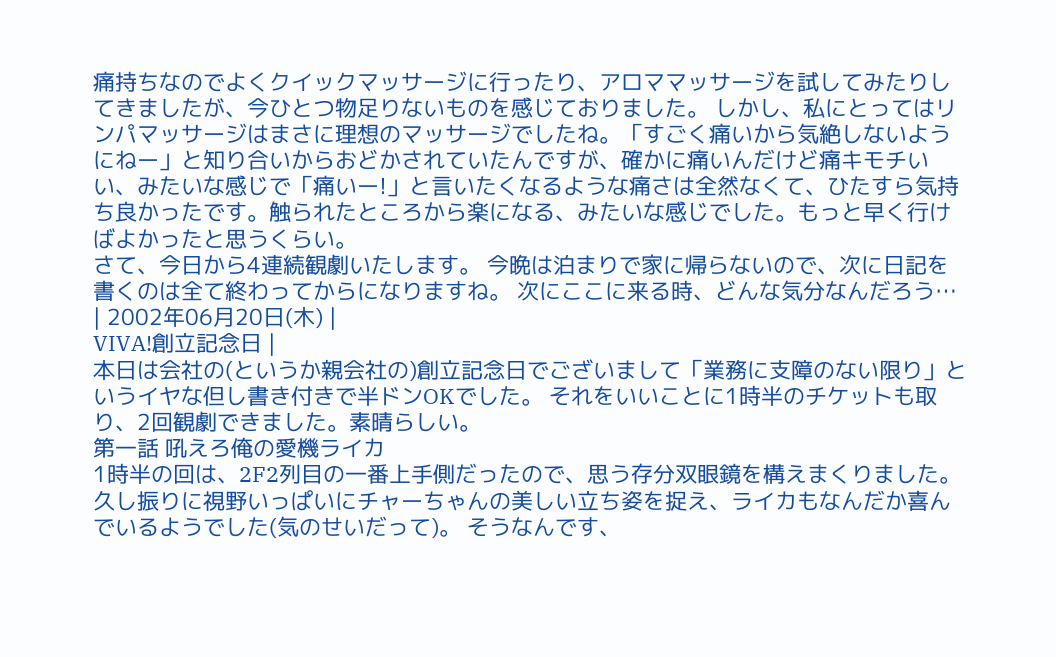痛持ちなのでよくクイックマッサージに行ったり、アロママッサージを試してみたりしてきましたが、今ひとつ物足りないものを感じておりました。 しかし、私にとってはリンパマッサージはまさに理想のマッサージでしたね。「すごく痛いから気絶しないようにねー」と知り合いからおどかされていたんですが、確かに痛いんだけど痛キモチいい、みたいな感じで「痛いー!」と言いたくなるような痛さは全然なくて、ひたすら気持ち良かったです。触られたところから楽になる、みたいな感じでした。もっと早く行けばよかったと思うくらい。
さて、今日から4連続観劇いたします。 今晩は泊まりで家に帰らないので、次に日記を書くのは全て終わってからになりますね。 次にここに来る時、どんな気分なんだろう…
| 2002年06月20日(木) |
VIVA!創立記念日 |
本日は会社の(というか親会社の)創立記念日でございまして「業務に支障のない限り」というイヤな但し書き付きで半ドンOKでした。 それをいいことに1時半のチケットも取り、2回観劇できました。素晴らしい。
第一話 吼えろ俺の愛機ライカ
1時半の回は、2F2列目の一番上手側だったので、思う存分双眼鏡を構えまくりました。久し振りに視野いっぱいにチャーちゃんの美しい立ち姿を捉え、ライカもなんだか喜んでいるようでした(気のせいだって)。 そうなんです、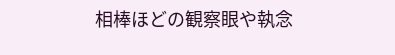相棒ほどの観察眼や執念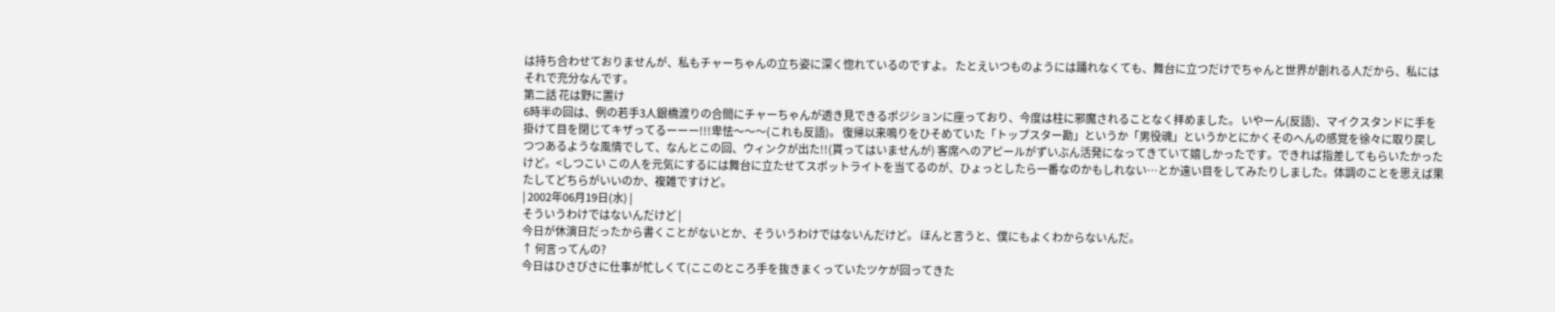は持ち合わせておりませんが、私もチャーちゃんの立ち姿に深く惚れているのですよ。 たとえいつものようには踊れなくても、舞台に立つだけでちゃんと世界が創れる人だから、私にはそれで充分なんです。
第二話 花は野に置け
6時半の回は、例の若手3人銀橋渡りの合間にチャーちゃんが透き見できるポジションに座っており、今度は柱に邪魔されることなく拝めました。 いやーん(反語)、マイクスタンドに手を掛けて目を閉じてキザってるーーー!!!卑怯〜〜〜(これも反語)。 復帰以来鳴りをひそめていた「トップスター勘」というか「男役魂」というかとにかくそのへんの感覚を徐々に取り戻しつつあるような風情でして、なんとこの回、ウィンクが出た!!(貰ってはいませんが) 客席へのアピールがずいぶん活発になってきていて嬉しかったです。できれば指差してもらいたかったけど。<しつこい この人を元気にするには舞台に立たせてスポットライトを当てるのが、ひょっとしたら一番なのかもしれない…とか遠い目をしてみたりしました。体調のことを思えば果たしてどちらがいいのか、複雑ですけど。
| 2002年06月19日(水) |
そういうわけではないんだけど |
今日が休演日だったから書くことがないとか、そういうわけではないんだけど。 ほんと言うと、僕にもよくわからないんだ。
↑ 何言ってんの?
今日はひさびさに仕事が忙しくて(ここのところ手を抜きまくっていたツケが回ってきた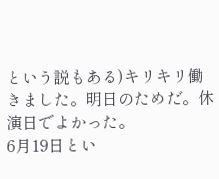という説もある)キリキリ働きました。明日のためだ。休演日でよかった。
6月19日とい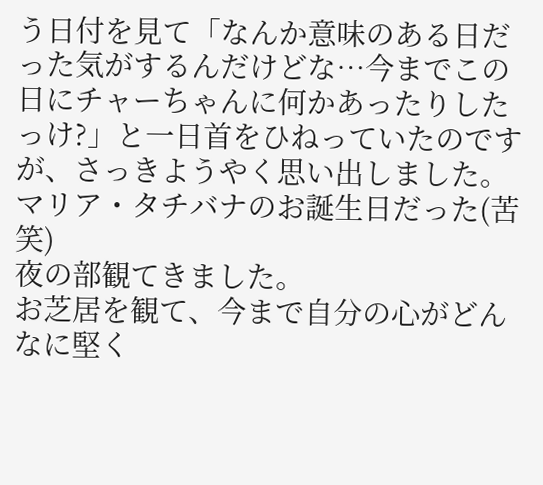う日付を見て「なんか意味のある日だった気がするんだけどな…今までこの日にチャーちゃんに何かあったりしたっけ?」と一日首をひねっていたのですが、さっきようやく思い出しました。 マリア・タチバナのお誕生日だった(苦笑)
夜の部観てきました。
お芝居を観て、今まで自分の心がどんなに堅く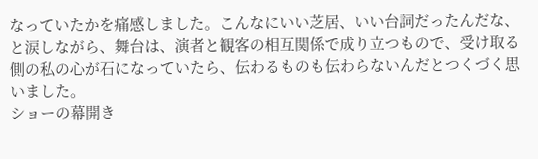なっていたかを痛感しました。こんなにいい芝居、いい台詞だったんだな、と涙しながら、舞台は、演者と観客の相互関係で成り立つもので、受け取る側の私の心が石になっていたら、伝わるものも伝わらないんだとつくづく思いました。
ショーの幕開き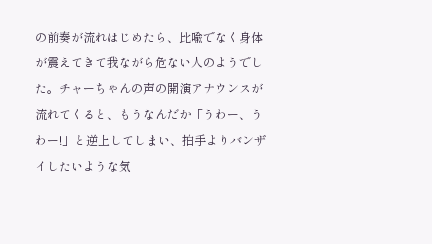の前奏が流れはじめたら、比喩でなく身体が震えてきて我ながら危ない人のようでした。チャーちゃんの声の開演アナウンスが流れてくると、もうなんだか「うわー、うわー!」と逆上してしまい、拍手よりバンザイしたいような気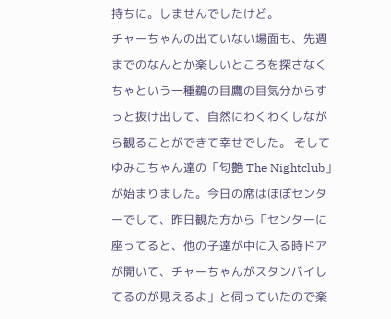持ちに。しませんでしたけど。
チャーちゃんの出ていない場面も、先週までのなんとか楽しいところを探さなくちゃという一種鵜の目鷹の目気分からすっと抜け出して、自然にわくわくしながら観ることができて幸せでした。 そしてゆみこちゃん達の「匂艶 The Nightclub」が始まりました。今日の席はほぼセンターでして、昨日観た方から「センターに座ってると、他の子達が中に入る時ドアが開いて、チャーちゃんがスタンバイしてるのが見えるよ」と伺っていたので楽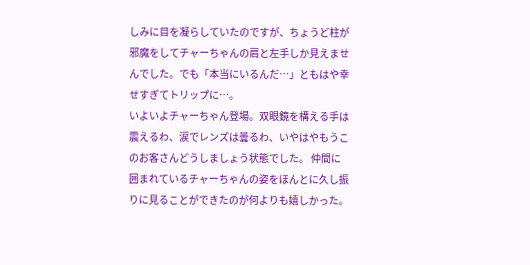しみに目を凝らしていたのですが、ちょうど柱が邪魔をしてチャーちゃんの肩と左手しか見えませんでした。でも「本当にいるんだ…」ともはや幸せすぎてトリップに…。
いよいよチャーちゃん登場。双眼鏡を構える手は震えるわ、涙でレンズは曇るわ、いやはやもうこのお客さんどうしましょう状態でした。 仲間に囲まれているチャーちゃんの姿をほんとに久し振りに見ることができたのが何よりも嬉しかった。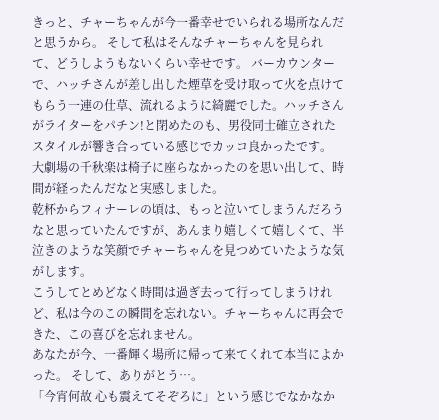きっと、チャーちゃんが今一番幸せでいられる場所なんだと思うから。 そして私はそんなチャーちゃんを見られて、どうしようもないくらい幸せです。 バーカウンターで、ハッチさんが差し出した煙草を受け取って火を点けてもらう一連の仕草、流れるように綺麗でした。ハッチさんがライターをパチン!と閉めたのも、男役同士確立されたスタイルが響き合っている感じでカッコ良かったです。 大劇場の千秋楽は椅子に座らなかったのを思い出して、時間が経ったんだなと実感しました。
乾杯からフィナーレの頃は、もっと泣いてしまうんだろうなと思っていたんですが、あんまり嬉しくて嬉しくて、半泣きのような笑顔でチャーちゃんを見つめていたような気がします。
こうしてとめどなく時間は過ぎ去って行ってしまうけれど、私は今のこの瞬間を忘れない。チャーちゃんに再会できた、この喜びを忘れません。
あなたが今、一番輝く場所に帰って来てくれて本当によかった。 そして、ありがとう…。
「今宵何故 心も震えてそぞろに」という感じでなかなか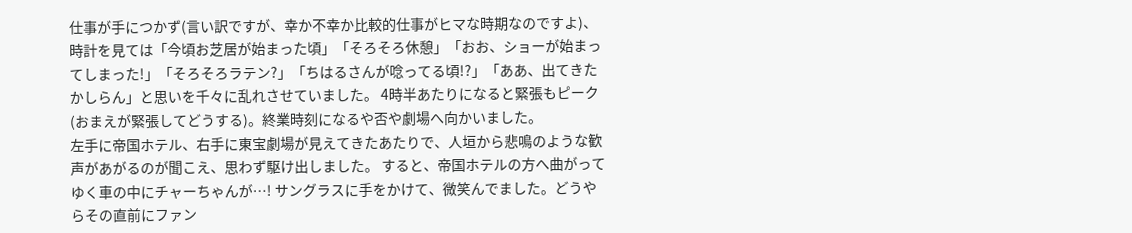仕事が手につかず(言い訳ですが、幸か不幸か比較的仕事がヒマな時期なのですよ)、時計を見ては「今頃お芝居が始まった頃」「そろそろ休憩」「おお、ショーが始まってしまった!」「そろそろラテン?」「ちはるさんが唸ってる頃!?」「ああ、出てきたかしらん」と思いを千々に乱れさせていました。 4時半あたりになると緊張もピーク(おまえが緊張してどうする)。終業時刻になるや否や劇場へ向かいました。
左手に帝国ホテル、右手に東宝劇場が見えてきたあたりで、人垣から悲鳴のような歓声があがるのが聞こえ、思わず駆け出しました。 すると、帝国ホテルの方へ曲がってゆく車の中にチャーちゃんが…! サングラスに手をかけて、微笑んでました。どうやらその直前にファン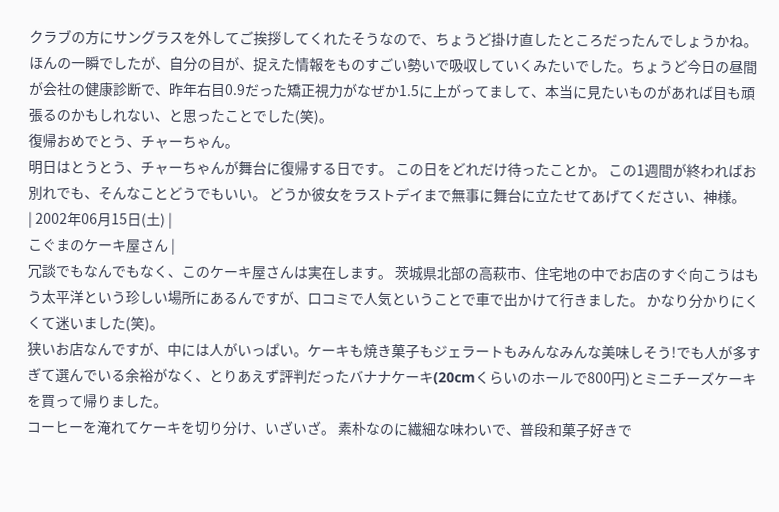クラブの方にサングラスを外してご挨拶してくれたそうなので、ちょうど掛け直したところだったんでしょうかね。 ほんの一瞬でしたが、自分の目が、捉えた情報をものすごい勢いで吸収していくみたいでした。ちょうど今日の昼間が会社の健康診断で、昨年右目0.9だった矯正視力がなぜか1.5に上がってまして、本当に見たいものがあれば目も頑張るのかもしれない、と思ったことでした(笑)。
復帰おめでとう、チャーちゃん。
明日はとうとう、チャーちゃんが舞台に復帰する日です。 この日をどれだけ待ったことか。 この1週間が終わればお別れでも、そんなことどうでもいい。 どうか彼女をラストデイまで無事に舞台に立たせてあげてください、神様。
| 2002年06月15日(土) |
こぐまのケーキ屋さん |
冗談でもなんでもなく、このケーキ屋さんは実在します。 茨城県北部の高萩市、住宅地の中でお店のすぐ向こうはもう太平洋という珍しい場所にあるんですが、口コミで人気ということで車で出かけて行きました。 かなり分かりにくくて迷いました(笑)。
狭いお店なんですが、中には人がいっぱい。ケーキも焼き菓子もジェラートもみんなみんな美味しそう!でも人が多すぎて選んでいる余裕がなく、とりあえず評判だったバナナケーキ(20cmくらいのホールで800円)とミニチーズケーキを買って帰りました。
コーヒーを淹れてケーキを切り分け、いざいざ。 素朴なのに繊細な味わいで、普段和菓子好きで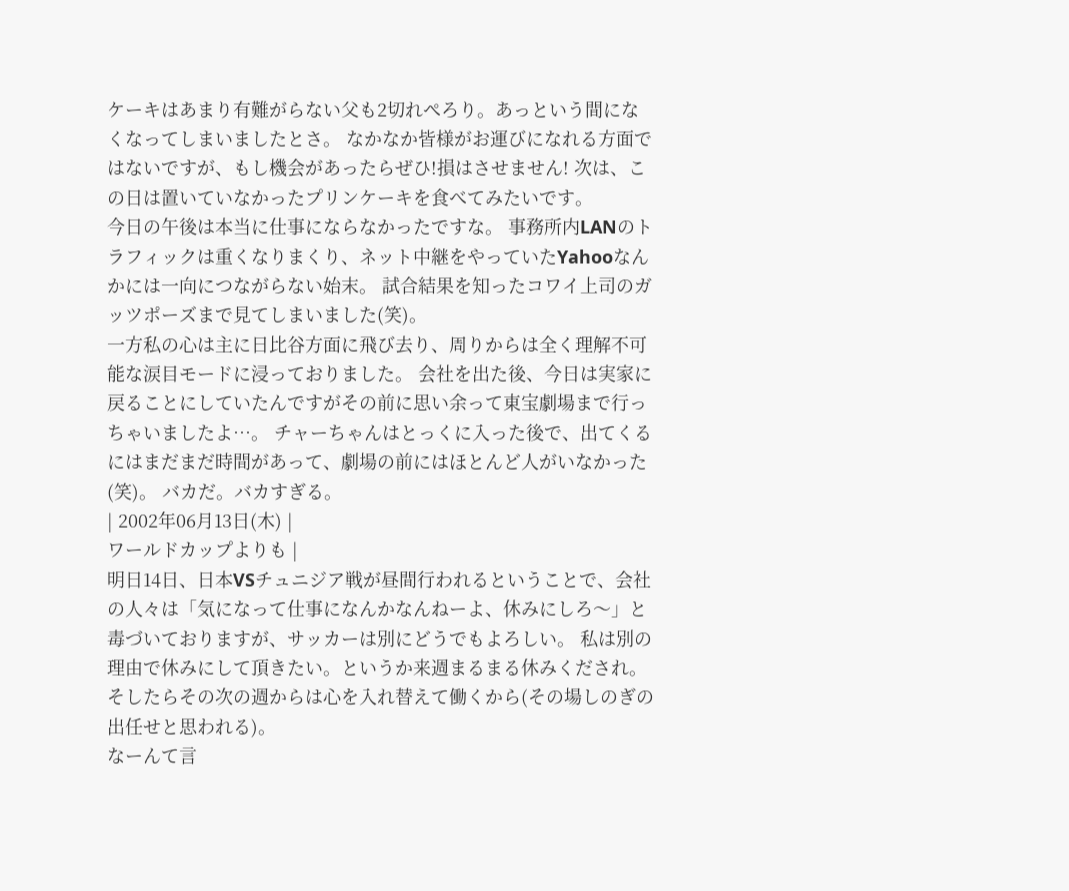ケーキはあまり有難がらない父も2切れぺろり。あっという間になくなってしまいましたとさ。 なかなか皆様がお運びになれる方面ではないですが、もし機会があったらぜひ!損はさせません! 次は、この日は置いていなかったプリンケーキを食べてみたいです。
今日の午後は本当に仕事にならなかったですな。 事務所内LANのトラフィックは重くなりまくり、ネット中継をやっていたYahooなんかには一向につながらない始末。 試合結果を知ったコワイ上司のガッツポーズまで見てしまいました(笑)。
一方私の心は主に日比谷方面に飛び去り、周りからは全く理解不可能な涙目モードに浸っておりました。 会社を出た後、今日は実家に戻ることにしていたんですがその前に思い余って東宝劇場まで行っちゃいましたよ…。 チャーちゃんはとっくに入った後で、出てくるにはまだまだ時間があって、劇場の前にはほとんど人がいなかった(笑)。 バカだ。バカすぎる。
| 2002年06月13日(木) |
ワールドカップよりも |
明日14日、日本VSチュニジア戦が昼間行われるということで、会社の人々は「気になって仕事になんかなんねーよ、休みにしろ〜」と毒づいておりますが、サッカーは別にどうでもよろしい。 私は別の理由で休みにして頂きたい。というか来週まるまる休みくだされ。そしたらその次の週からは心を入れ替えて働くから(その場しのぎの出任せと思われる)。
なーんて言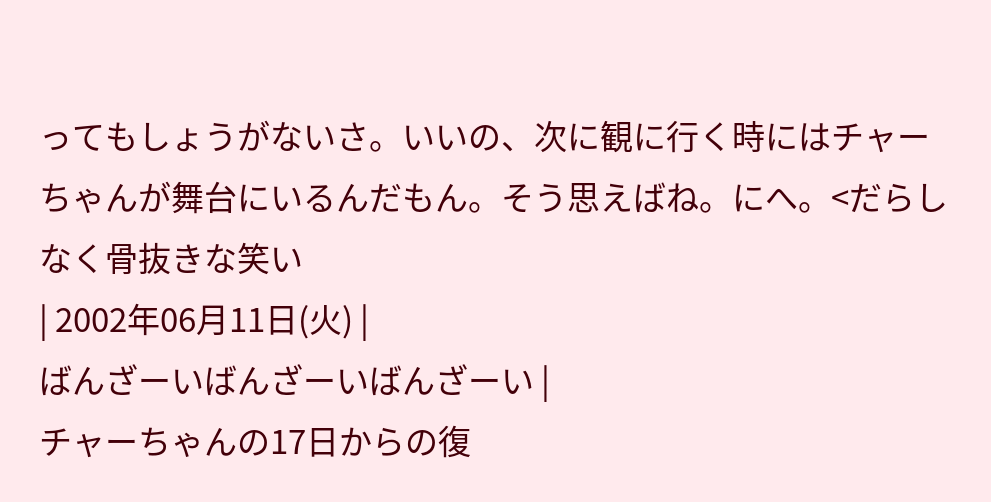ってもしょうがないさ。いいの、次に観に行く時にはチャーちゃんが舞台にいるんだもん。そう思えばね。にへ。<だらしなく骨抜きな笑い
| 2002年06月11日(火) |
ばんざーいばんざーいばんざーい |
チャーちゃんの17日からの復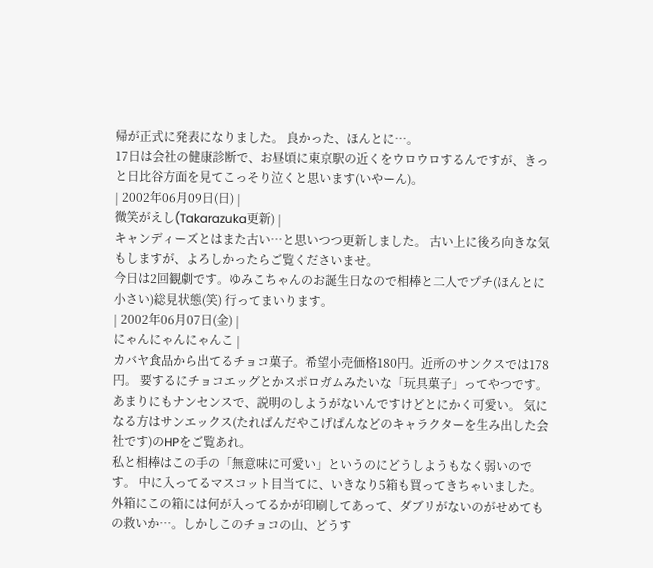帰が正式に発表になりました。 良かった、ほんとに…。
17日は会社の健康診断で、お昼頃に東京駅の近くをウロウロするんですが、きっと日比谷方面を見てこっそり泣くと思います(いやーん)。
| 2002年06月09日(日) |
微笑がえし(Takarazuka更新) |
キャンディーズとはまた古い…と思いつつ更新しました。 古い上に後ろ向きな気もしますが、よろしかったらご覧くださいませ。
今日は2回観劇です。ゆみこちゃんのお誕生日なので相棒と二人でプチ(ほんとに小さい)総見状態(笑) 行ってまいります。
| 2002年06月07日(金) |
にゃんにゃんにゃんこ |
カバヤ食品から出てるチョコ菓子。希望小売価格180円。近所のサンクスでは178円。 要するにチョコエッグとかスポロガムみたいな「玩具菓子」ってやつです。 あまりにもナンセンスで、説明のしようがないんですけどとにかく可愛い。 気になる方はサンエックス(たればんだやこげぱんなどのキャラクターを生み出した会社です)のHPをご覧あれ。
私と相棒はこの手の「無意味に可愛い」というのにどうしようもなく弱いのです。 中に入ってるマスコット目当てに、いきなり5箱も買ってきちゃいました。外箱にこの箱には何が入ってるかが印刷してあって、ダブリがないのがせめてもの救いか…。しかしこのチョコの山、どうす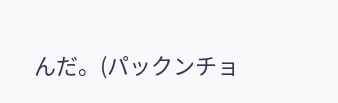んだ。(パックンチョ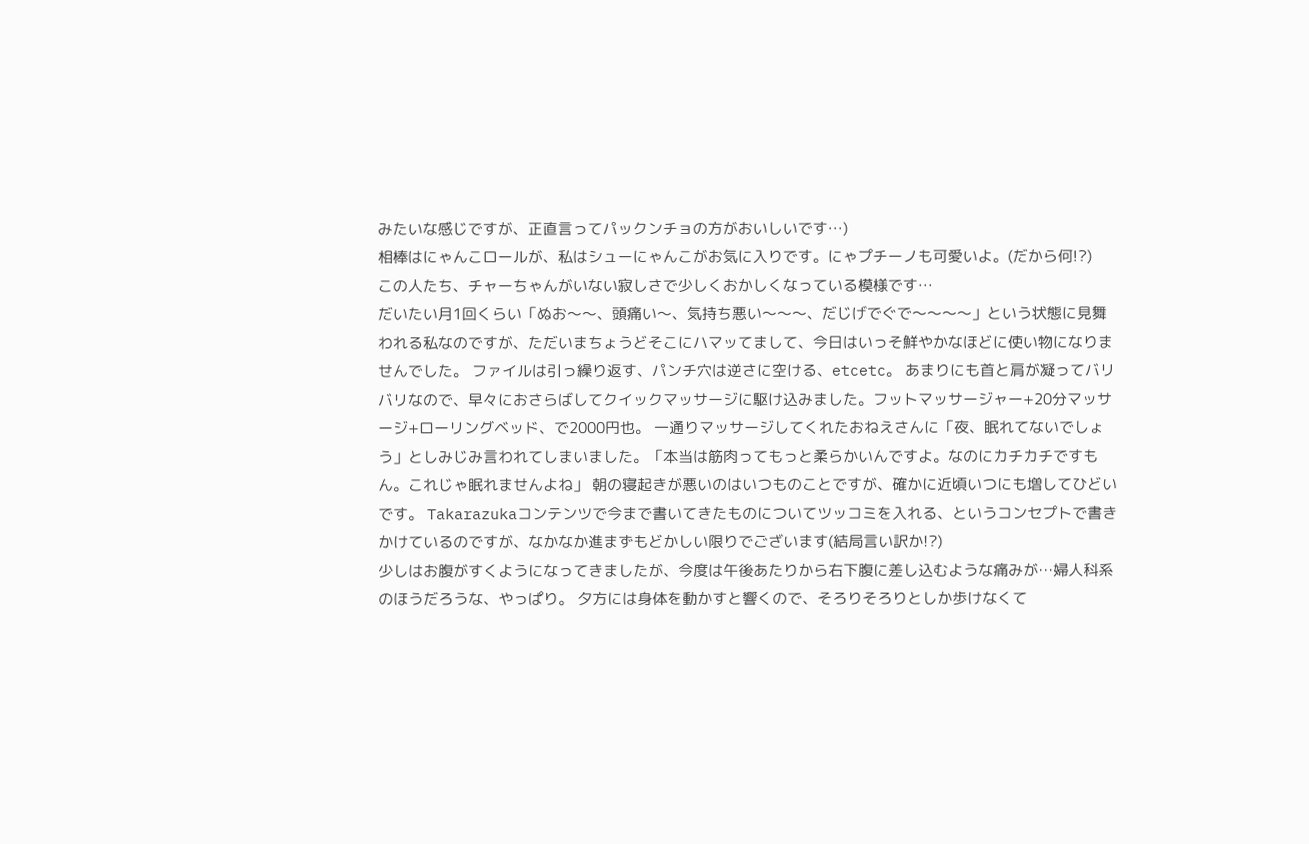みたいな感じですが、正直言ってパックンチョの方がおいしいです…)
相棒はにゃんこロールが、私はシューにゃんこがお気に入りです。にゃプチーノも可愛いよ。(だから何!?)
この人たち、チャーちゃんがいない寂しさで少しくおかしくなっている模様です…
だいたい月1回くらい「ぬお〜〜、頭痛い〜、気持ち悪い〜〜〜、だじげでぐで〜〜〜〜」という状態に見舞われる私なのですが、ただいまちょうどそこにハマッてまして、今日はいっそ鮮やかなほどに使い物になりませんでした。 ファイルは引っ繰り返す、パンチ穴は逆さに空ける、etcetc。 あまりにも首と肩が凝ってバリバリなので、早々におさらばしてクイックマッサージに駆け込みました。フットマッサージャー+20分マッサージ+ローリングベッド、で2000円也。 一通りマッサージしてくれたおねえさんに「夜、眠れてないでしょう」としみじみ言われてしまいました。「本当は筋肉ってもっと柔らかいんですよ。なのにカチカチですもん。これじゃ眠れませんよね」 朝の寝起きが悪いのはいつものことですが、確かに近頃いつにも増してひどいです。 Takarazukaコンテンツで今まで書いてきたものについてツッコミを入れる、というコンセプトで書きかけているのですが、なかなか進まずもどかしい限りでございます(結局言い訳か!?)
少しはお腹がすくようになってきましたが、今度は午後あたりから右下腹に差し込むような痛みが…婦人科系のほうだろうな、やっぱり。 夕方には身体を動かすと響くので、そろりそろりとしか歩けなくて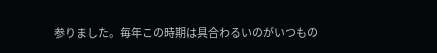参りました。毎年この時期は具合わるいのがいつもの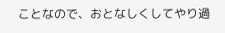ことなので、おとなしくしてやり過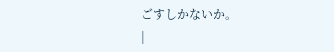ごすしかないか。
|